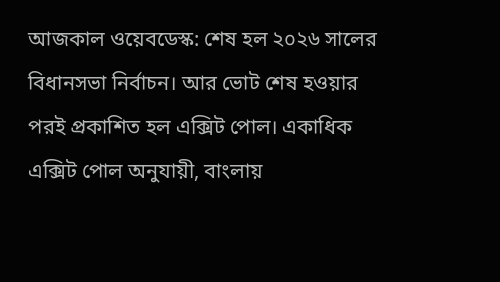আজকাল ওয়েবডেস্ক: শেষ হল ২০২৬ সালের বিধানসভা নির্বাচন। আর ভোট শেষ হওয়ার পরই প্রকাশিত হল এক্সিট পোল। একাধিক এক্সিট পোল অনুযায়ী, বাংলায়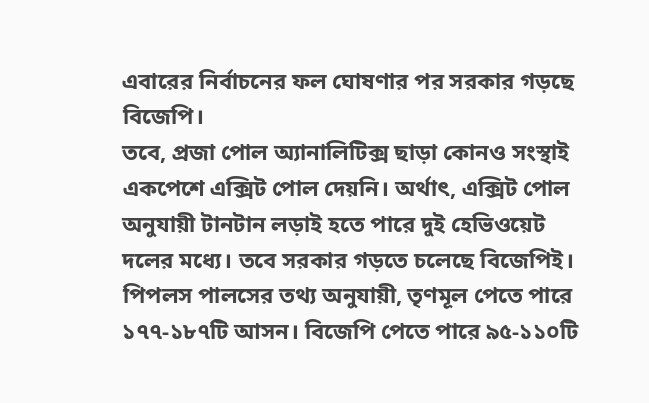এবারের নির্বাচনের ফল ঘোষণার পর সরকার গড়ছে বিজেপি।
তবে, প্রজা পোল অ্যানালিটিক্স ছাড়া কোনও সংস্থাই একপেশে এক্সিট পোল দেয়নি। অর্থাৎ, এক্সিট পোল অনুযায়ী টানটান লড়াই হতে পারে দুই হেভিওয়েট দলের মধ্যে। তবে সরকার গড়তে চলেছে বিজেপিই।
পিপলস পালসের তথ্য অনুযায়ী, তৃণমূল পেতে পারে ১৭৭-১৮৭টি আসন। বিজেপি পেতে পারে ৯৫-১১০টি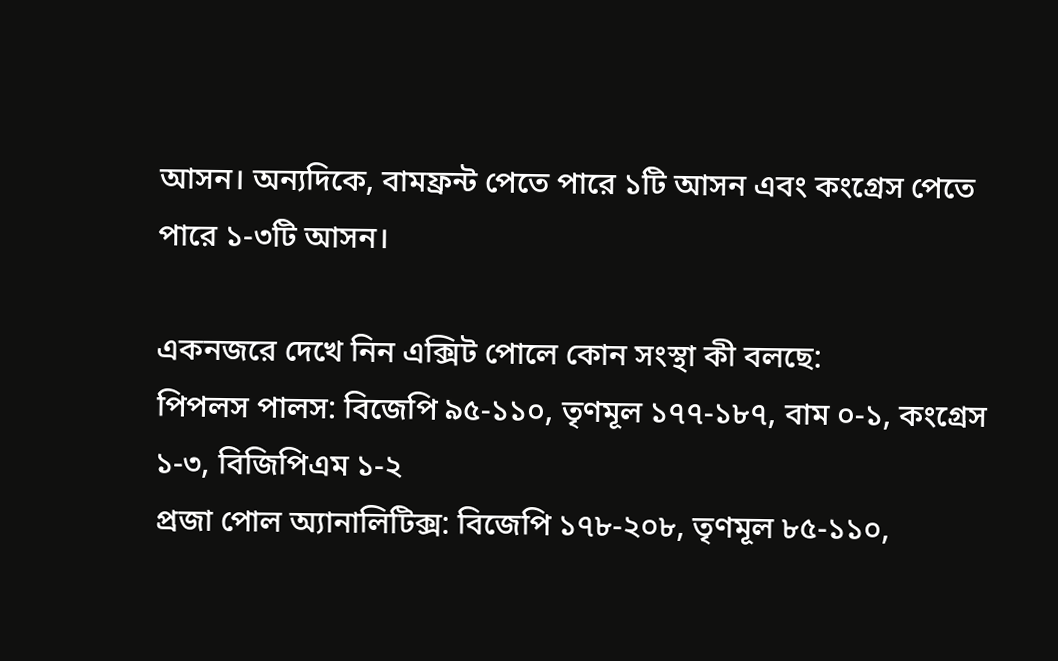আসন। অন্যদিকে, বামফ্রন্ট পেতে পারে ১টি আসন এবং কংগ্রেস পেতে পারে ১-৩টি আসন।

একনজরে দেখে নিন এক্সিট পোলে কোন সংস্থা কী বলছে:
পিপলস পালস: বিজেপি ৯৫-১১০, তৃণমূল ১৭৭-১৮৭, বাম ০-১, কংগ্রেস ১-৩, বিজিপিএম ১-২
প্রজা পোল অ্যানালিটিক্স: বিজেপি ১৭৮-২০৮, তৃণমূল ৮৫-১১০,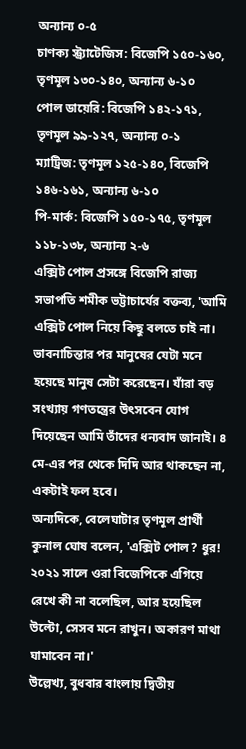অন্যান্য ০-৫
চাণক্য স্ট্র্যাটেজিস: বিজেপি ১৫০-১৬০, তৃণমূল ১৩০-১৪০, অন্যান্য ৬-১০
পোল ডায়েরি: বিজেপি ১৪২-১৭১, তৃণমূল ৯৯-১২৭, অন্যান্য ০-১
ম্যাট্রিজ: তৃণমূল ১২৫-১৪০, বিজেপি ১৪৬-১৬১, অন্যান্য ৬-১০
পি-মার্ক: বিজেপি ১৫০-১৭৫, তৃণমূল ১১৮-১৩৮, অন্যান্য ২-৬
এক্সিট পোল প্রসঙ্গে বিজেপি রাজ্য সভাপতি শমীক ভট্টাচার্যের বক্তব্য, 'আমি এক্সিট পোল নিয়ে কিছু বলতে চাই না। ভাবনাচিন্তার পর মানুষের যেটা মনে হয়েছে মানুষ সেটা করেছেন। যাঁরা বড় সংখ্যায় গণতন্ত্রের উৎসবেন যোগ দিয়েছেন আমি তাঁদের ধন্যবাদ জানাই। ৪ মে-এর পর থেকে দিদি আর থাকছেন না, একটাই ফল হবে।
অন্যদিকে, বেলেঘাটার তৃণমূল প্রার্থী কুনাল ঘোষ বলেন, 'এক্সিট পোল? ধুর! ২০২১ সালে ওরা বিজেপিকে এগিয়ে রেখে কী না বলেছিল, আর হয়েছিল উল্টো, সেসব মনে রাখুন। অকারণ মাথা ঘামাবেন না।'
উল্লেখ্য, বুধবার বাংলায় দ্বিতীয়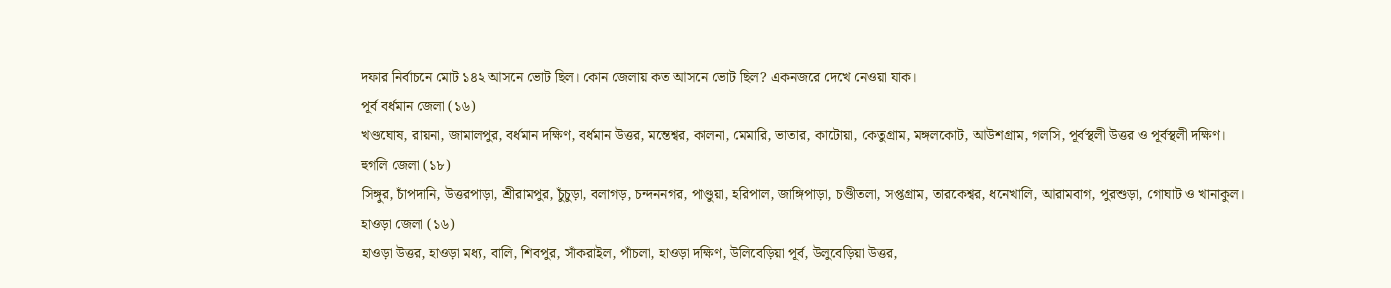দফার নির্বাচনে মোট ১৪২ আসনে ভোট ছিল। কোন জেলায় কত আসনে ভোট ছিল? একনজরে দেখে নেওয়া যাক।
পূর্ব বর্ধমান জেলা (১৬)
খণ্ডঘোষ, রায়না, জামালপুর, বর্ধমান দক্ষিণ, বর্ধমান উত্তর, মন্তেশ্বর, কালনা, মেমারি, ভাতার, কাটোয়া, কেতুগ্রাম, মঙ্গলকোট, আউশগ্রাম, গলসি, পূর্বস্থলী উত্তর ও পূর্বস্থলী দক্ষিণ।
হুগলি জেলা (১৮)
সিঙ্গুর, চাঁপদানি, উত্তরপাড়া, শ্রীরামপুর, চুঁচুড়া, বলাগড়, চন্দননগর, পাণ্ডুয়া, হরিপাল, জাঙ্গিপাড়া, চণ্ডীতলা, সপ্তগ্রাম, তারকেশ্বর, ধনেখালি, আরামবাগ, পুরশুড়া, গোঘাট ও খানাকুল।
হাওড়া জেলা (১৬)
হাওড়া উত্তর, হাওড়া মধ্য, বালি, শিবপুর, সাঁকরাইল, পাঁচলা, হাওড়া দক্ষিণ, উলিবেড়িয়া পূর্ব, উলুবেড়িয়া উত্তর,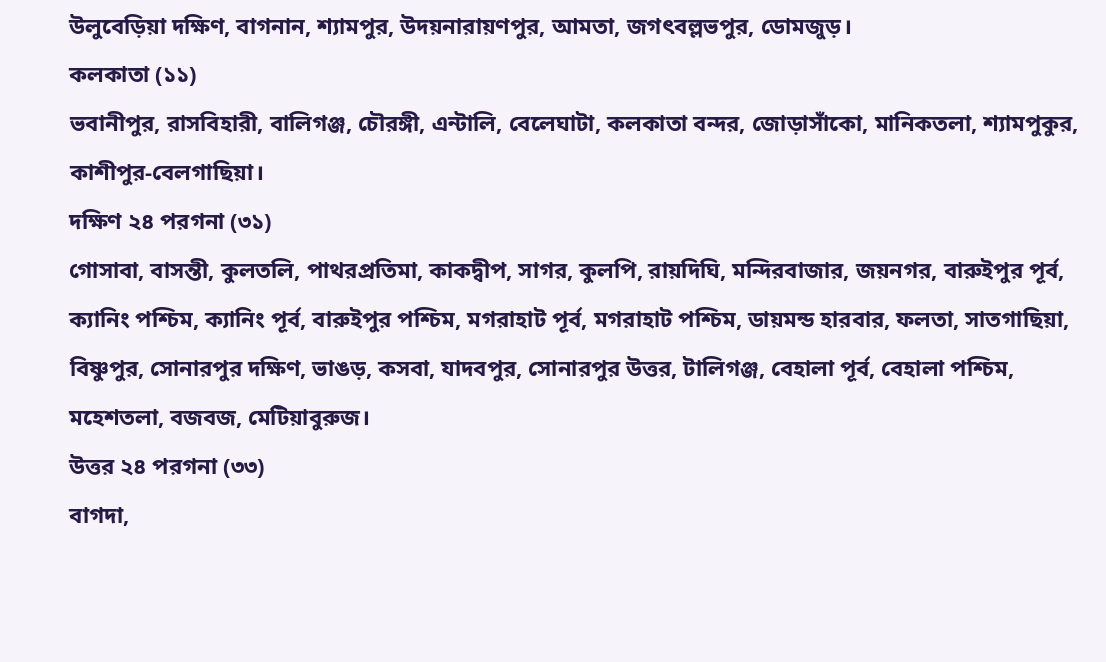উলুবেড়িয়া দক্ষিণ, বাগনান, শ্যামপুর, উদয়নারায়ণপুর, আমতা, জগৎবল্লভপুর, ডোমজুড়।
কলকাতা (১১)
ভবানীপুর, রাসবিহারী, বালিগঞ্জ, চৌরঙ্গী, এন্টালি, বেলেঘাটা, কলকাতা বন্দর, জোড়াসাঁকো, মানিকতলা, শ্যামপুকুর, কাশীপুর-বেলগাছিয়া।
দক্ষিণ ২৪ পরগনা (৩১)
গোসাবা, বাসন্তী, কুলতলি, পাথরপ্রতিমা, কাকদ্বীপ, সাগর, কুলপি, রায়দিঘি, মন্দিরবাজার, জয়নগর, বারুইপুর পূর্ব, ক্যানিং পশ্চিম, ক্যানিং পূর্ব, বারুইপুর পশ্চিম, মগরাহাট পূর্ব, মগরাহাট পশ্চিম, ডায়মন্ড হারবার, ফলতা, সাতগাছিয়া, বিষ্ণুপুর, সোনারপুর দক্ষিণ, ভাঙড়, কসবা, যাদবপুর, সোনারপুর উত্তর, টালিগঞ্জ, বেহালা পূর্ব, বেহালা পশ্চিম, মহেশতলা, বজবজ, মেটিয়াবুরুজ।
উত্তর ২৪ পরগনা (৩৩)
বাগদা,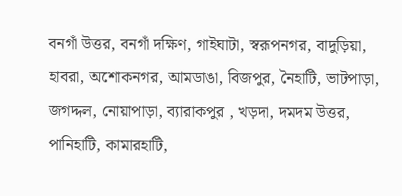বনগাঁ উত্তর, বনগাঁ দক্ষিণ, গাইঘাটা, স্বরূপনগর, বাদুড়িয়া, হাবরা, অশোকনগর, আমডাঙা, বিজপুর, নৈহাটি, ভাটপাড়া, জগদ্দল, নোয়াপাড়া, ব্যারাকপুর , খড়দা, দমদম উত্তর, পানিহাটি, কামারহাটি,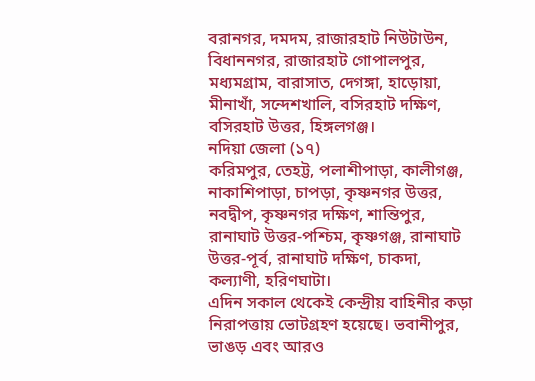বরানগর, দমদম, রাজারহাট নিউটাউন, বিধাননগর, রাজারহাট গোপালপুর, মধ্যমগ্রাম, বারাসাত, দেগঙ্গা, হাড়োয়া, মীনাখাঁ, সন্দেশখালি, বসিরহাট দক্ষিণ, বসিরহাট উত্তর, হিঙ্গলগঞ্জ।
নদিয়া জেলা (১৭)
করিমপুর, তেহট্ট, পলাশীপাড়া, কালীগঞ্জ, নাকাশিপাড়া, চাপড়া, কৃষ্ণনগর উত্তর, নবদ্বীপ, কৃষ্ণনগর দক্ষিণ, শান্তিপুর, রানাঘাট উত্তর-পশ্চিম, কৃষ্ণগঞ্জ, রানাঘাট উত্তর-পূর্ব, রানাঘাট দক্ষিণ, চাকদা, কল্যাণী, হরিণঘাটা।
এদিন সকাল থেকেই কেন্দ্রীয় বাহিনীর কড়া নিরাপত্তায় ভোটগ্রহণ হয়েছে। ভবানীপুর, ভাঙড় এবং আরও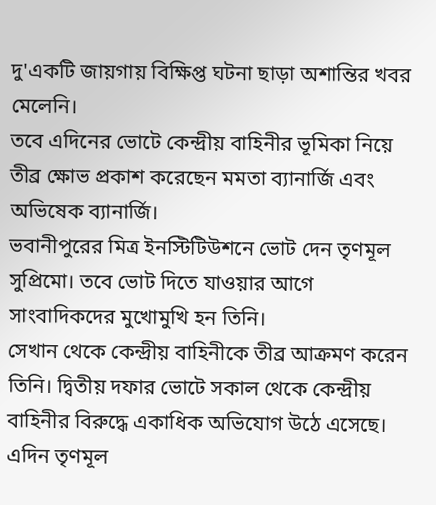দু'একটি জায়গায় বিক্ষিপ্ত ঘটনা ছাড়া অশান্তির খবর মেলেনি।
তবে এদিনের ভোটে কেন্দ্রীয় বাহিনীর ভূমিকা নিয়ে তীব্র ক্ষোভ প্রকাশ করেছেন মমতা ব্যানার্জি এবং অভিষেক ব্যানার্জি।
ভবানীপুরের মিত্র ইনস্টিটিউশনে ভোট দেন তৃণমূল সুপ্রিমো। তবে ভোট দিতে যাওয়ার আগে সাংবাদিকদের মুখোমুখি হন তিনি।
সেখান থেকে কেন্দ্রীয় বাহিনীকে তীব্র আক্রমণ করেন তিনি। দ্বিতীয় দফার ভোটে সকাল থেকে কেন্দ্রীয় বাহিনীর বিরুদ্ধে একাধিক অভিযোগ উঠে এসেছে।
এদিন তৃণমূল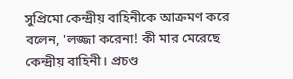সুপ্রিমো কেন্দ্রীয় বাহিনীকে আক্রমণ করে বলেন, 'লজ্জা করেনা! কী মার মেরেছে কেন্দ্রীয় বাহিনী। প্রচণ্ড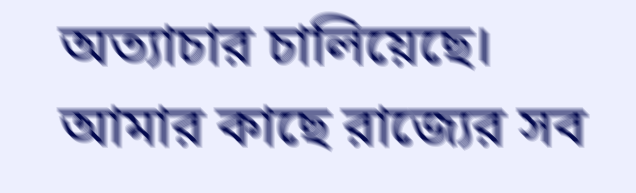অত্যাচার চালিয়েছে। আমার কাছে রাজ্যের সব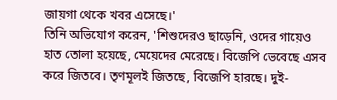জায়গা থেকে খবর এসেছে।'
তিনি অভিযোগ করেন, 'শিশুদেরও ছাড়েনি, ওদের গায়েও হাত তোলা হয়েছে, মেয়েদের মেরেছে। বিজেপি ভেবেছে এসব করে জিতবে। তৃণমূলই জিতছে, বিজেপি হারছে। দুই-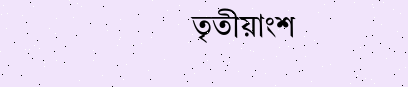তৃতীয়াংশ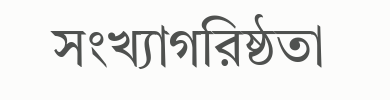সংখ্যাগরিষ্ঠতা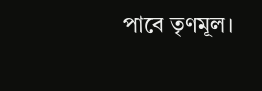পাবে তৃণমূল।